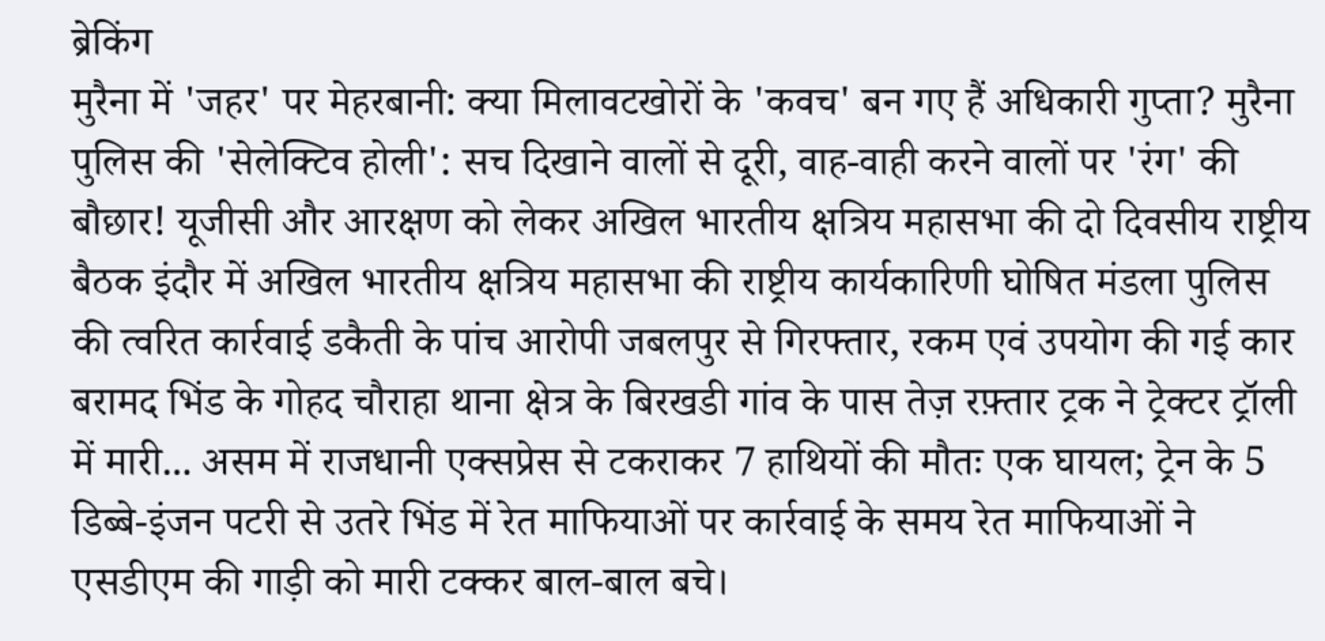ब्रेकिंग
मुरैना में 'जहर' पर मेहरबानी: क्या मिलावटखोरों के 'कवच' बन गए हैं अधिकारी गुप्ता? मुरैना पुलिस की 'सेलेक्टिव होली': सच दिखाने वालों से दूरी, वाह-वाही करने वालों पर 'रंग' की बौछार! यूजीसी और आरक्षण को लेकर अखिल भारतीय क्षत्रिय महासभा की दो दिवसीय राष्ट्रीय बैठक इंदौर में अखिल भारतीय क्षत्रिय महासभा की राष्ट्रीय कार्यकारिणी घोषित मंडला पुलिस की त्वरित कार्रवाई डकैती के पांच आरोपी जबलपुर से गिरफ्तार, रकम एवं उपयोग की गई कार बरामद भिंड के गोहद चौराहा थाना क्षेत्र के बिरखडी गांव के पास तेज़ रफ़्तार ट्रक ने ट्रेक्टर ट्रॉली में मारी... असम में राजधानी एक्सप्रेस से टकराकर 7 हाथियों की मौतः एक घायल; ट्रेन के 5 डिब्बे-इंजन पटरी से उतरे भिंड में रेत माफियाओं पर कार्रवाई के समय रेत माफियाओं ने एसडीएम की गाड़ी को मारी टक्कर बाल-बाल बचे।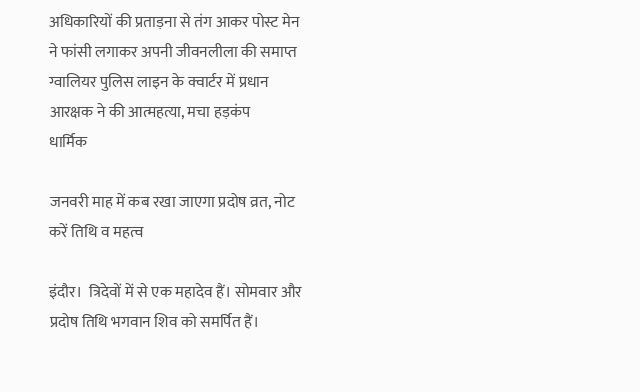अधिकारियों की प्रताड़ना से तंग आकर पोस्ट मेन ने फांसी लगाकर अपनी जीवनलीला की समाप्त ग्वालियर पुलिस लाइन के क्वार्टर में प्रधान आरक्षक ने की आत्महत्या, मचा हड़कंप
धार्मिक

जनवरी माह में कब रखा जाएगा प्रदोष व्रत, नोट करें तिथि व महत्व

इंदौर।  त्रिदेवों में से एक महादेव हैं। सोमवार और प्रदोष तिथि भगवान शिव को समर्पित हैं।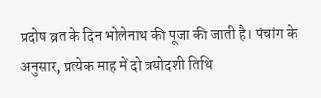प्रदोष व्रत के दिन भोलेनाथ की पूजा की जाती है। पंचांग के अनुसार, प्रत्येक माह में दो त्रयोदशी तिथि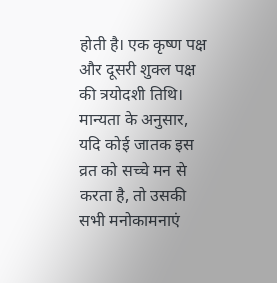होती है। एक कृष्ण पक्ष और दूसरी शुक्ल पक्ष की त्रयोदशी तिथि। मान्यता के अनुसार, यदि कोई जातक इस व्रत को सच्चे मन से करता है, तो उसकी सभी मनोकामनाएं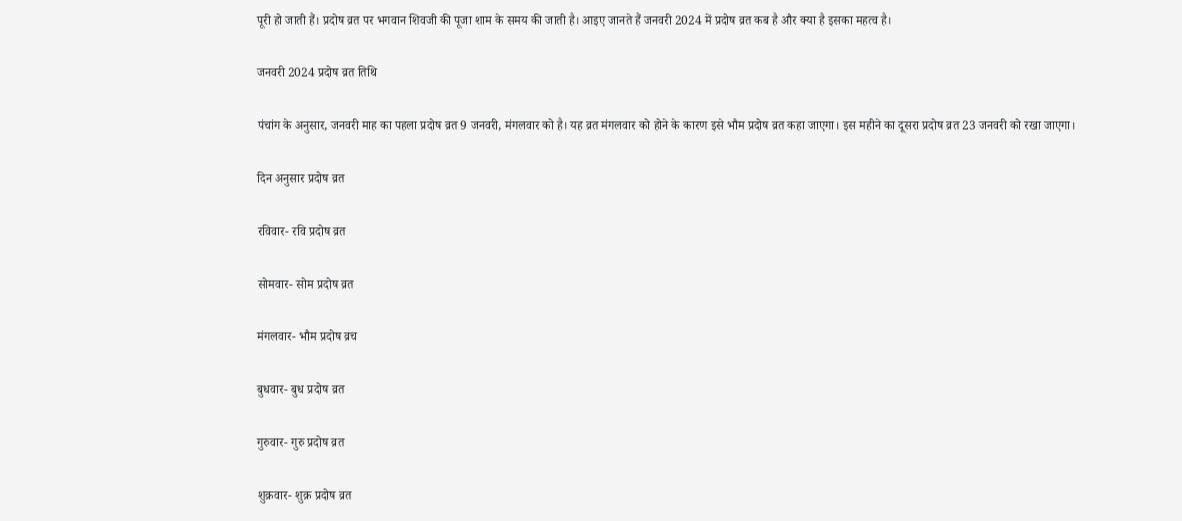पूरी हो जाती हैं। प्रदोष व्रत पर भगवान शिवजी की पूजा शाम के समय की जाती है। आइए जानते हैं जनवरी 2024 में प्रदोष व्रत कब है और क्या है इसका महत्व है।

जनवरी 2024 प्रदोष व्रत तिथि

पंचांग के अनुसार, जनवरी माह का पहला प्रदोष व्रत 9 जनवरी, मंगलवार को है। यह व्रत मंगलवार को होने के कारण इसे भौम प्रदोष व्रत कहा जाएगा। इस महीने का दूसरा प्रदोष व्रत 23 जनवरी को रखा जाएगा।

दिन अनुसार प्रदोष व्रत

रविवार- रवि प्रदोष व्रत

सोमवार- सोम प्रदोष व्रत

मंगलवार- भौम प्रदोष व्रच

बुधवार- बुध प्रदोष व्रत

गुरुवार- गुरु प्रदोष व्रत

शुक्रवार- शुक्र प्रदोष व्रत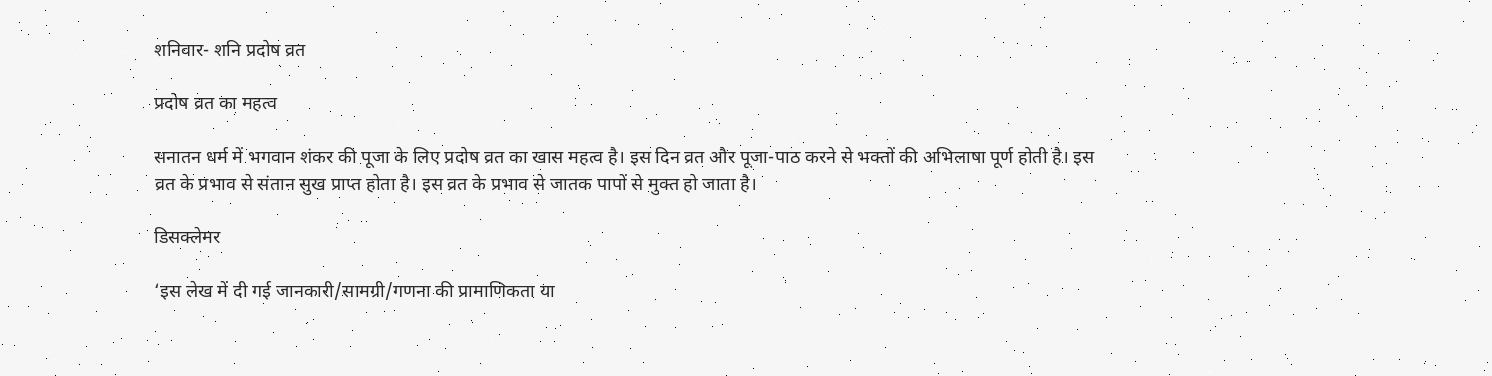शनिवार- शनि प्रदोष व्रत

प्रदोष व्रत का महत्व

सनातन धर्म में भगवान शंकर की पूजा के लिए प्रदोष व्रत का खास महत्व है। इस दिन व्रत और पूजा-पाठ करने से भक्तों की अभिलाषा पूर्ण होती है। इस व्रत के प्रभाव से संतान सुख प्राप्त होता है। इस व्रत के प्रभाव से जातक पापों से मुक्त हो जाता है।

डिसक्लेमर

‘इस लेख में दी गई जानकारी/सामग्री/गणना की प्रामाणिकता या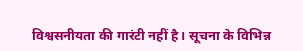विश्वसनीयता की गारंटी नहीं है। सूचना के विभिन्न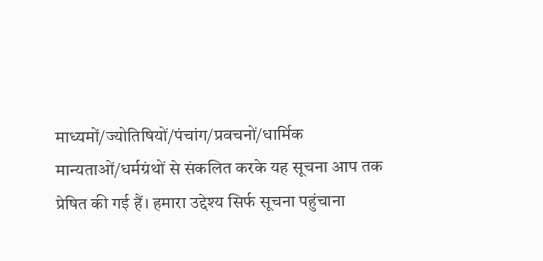माध्यमों/ज्योतिषियों/पंचांग/प्रवचनों/धार्मिक मान्यताओं/धर्मग्रंथों से संकलित करके यह सूचना आप तक प्रेषित की गई हैं। हमारा उद्देश्य सिर्फ सूचना पहुंचाना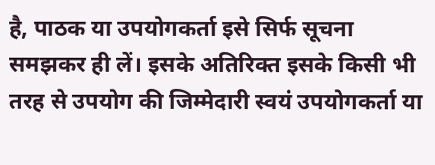है, पाठक या उपयोगकर्ता इसे सिर्फ सूचना समझकर ही लें। इसके अतिरिक्त इसके किसी भी तरह से उपयोग की जिम्मेदारी स्वयं उपयोगकर्ता या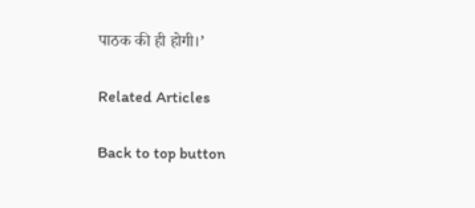पाठक की ही होगी।’

Related Articles

Back to top button